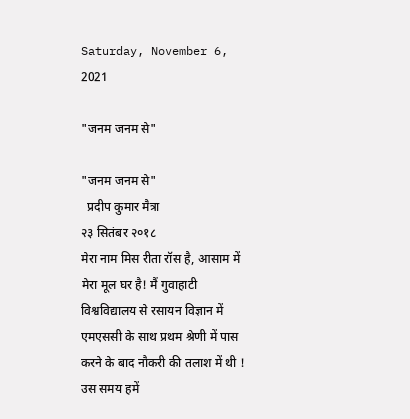Saturday, November 6, 2021

"जनम जनम से"

"जनम जनम से"
  प्रदीप कुमार मैत्रा
२३ सितंबर २०१८
मेरा नाम मिस रीता रॉस है, आसाम में मेरा मूल घर है! मैं गुवाहाटी विश्वविद्यालय से रसायन विज्ञान में एमएससी के साथ प्रथम श्रेणी में पास  करने के बाद नौकरी की तलाश में थी ! उस समय हमें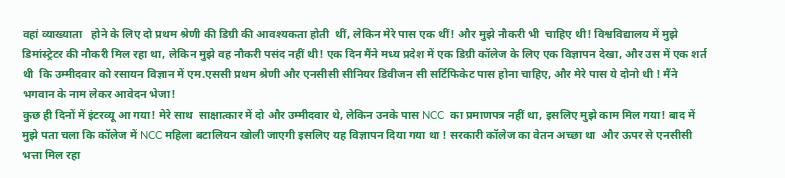वहां व्याख्याता   होने के लिए दो प्रथम श्रेणी की डिग्री की आवश्यकता होती  थीं, लेकिन मेरे पास एक थीं! और मुझे नौकरी भी  चाहिए थी! विश्वविद्यालय में मुझे डिमांस्ट्रेटर की नौकरी मिल रहा था, लेकिन मुझे वह नौकरी पसंद नहीं थी! एक दिन मैंने मध्य प्रदेश में एक डिग्री कॉलेज के लिए एक विज्ञापन देखा, और उस में एक शर्त थी  कि उम्मीदवार को रसायन विज्ञान में एम.एससी प्रथम श्रेणी और एनसीसी सीनियर डिवीजन सी सर्टिफिकेट पास होना चाहिए, और मेरे पास ये दोनो थी ! मैंने भगवान के नाम लेकर आवेदन भेजा!
कुछ ही दिनों में इंटरव्यू आ गया! मेरे साथ  साक्षात्कार में दो और उम्मीदवार थे, लेकिन उनके पास NCC  का प्रमाणपत्र नहीं था, इसलिए मुझे काम मिल गया! बाद में मुझे पता चला कि कॉलेज में NCC महिला बटालियन खोली जाएगी इसलिए यह विज्ञापन दिया गया था ! सरकारी कॉलेज का वेतन अच्छा था  और ऊपर से एनसीसी भत्ता मिल रहा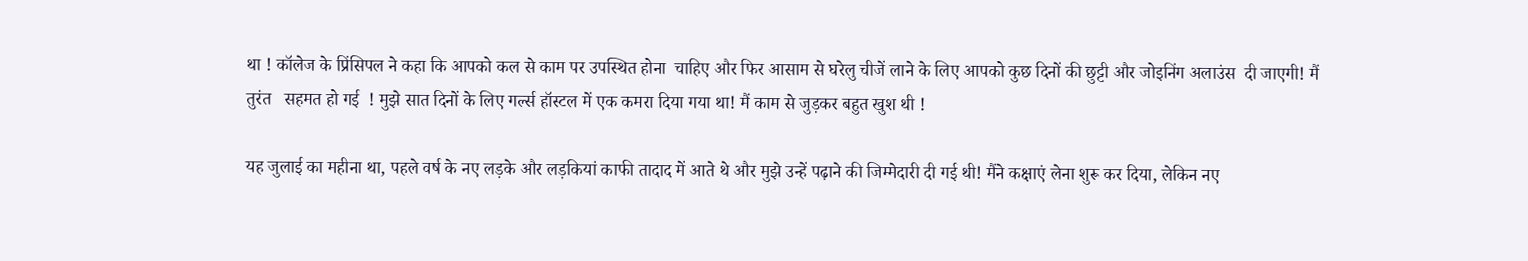था ! कॉलेज के प्रिंसिपल ने कहा कि आपको कल से काम पर उपस्थित होना  चाहिए और फिर आसाम से घरेलु चीजें लाने के लिए आपको कुछ दिनों की छुट्टी और जोइनिंग अलाउंस  दी जाएगी! मैं तुरंत   सहमत हो गई  ! मुझे सात दिनों के लिए गर्ल्स हॉस्टल में एक कमरा दिया गया था! मैं काम से जुड़कर बहुत खुश थी !

यह जुलाई का महीना था, पहले वर्ष के नए लड़के और लड़कियां काफी तादाद में आते थे और मुझे उन्हें पढ़ाने की जिम्मेदारी दी गई थी! मैंने कक्षाएं लेना शुरू कर दिया, लेकिन नए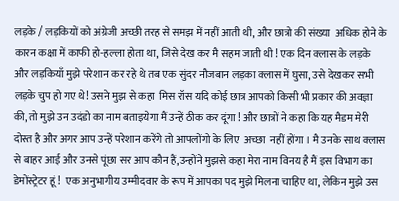लड़के / लड़कियों को अंग्रेजी अच्छी तरह से समझ में नहीं आती थी, और छात्रो की संख्या  अधिक होने के कारन कक्षा में काफी हो-हल्ला होता था, जिसे देख कर मै सहम जाती थी ! एक दिन क्लास के लड़के और लड़कियाँ मुझे परेशान कर रहे थे तब एक सुंदर नौजबान लड़का क्लास में घुसा, उसे देखकर सभी लड़के चुप हो गए थे! उसने मुझ से कहा  मिस रॉस यदि कोई छात्र आपको किसी भी प्रकार की अवज्ञा की, तो मुझे उन उदंडो का नाम बताइयेगा मैं उन्हें ठीक कर दूंगा ! और छात्रों ने कहा कि यह मैडम मेरी दोस्त है और अगर आप उन्हें परेशान करेंगे तो आपलोंगो के लिए  अच्छा  नहीं होंगा । मै उनके साथ क्लास से बाहर आई और उनसे पूंछा सर आप कौन हैं,उन्होंने मुझसे कहा मेरा नाम विनय है मैं इस विभाग का डेमोंस्ट्रेटर हूं !  एक अनुभागीय उम्मीदवार के रूप में आपका पद मुझे मिलना चाहिए था, लेकिन मुझे उस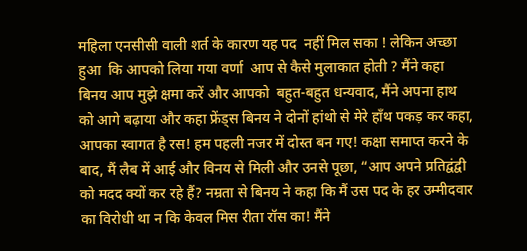महिला एनसीसी वाली शर्त के कारण यह पद  नहीं मिल सका ! लेकिन अच्छा हुआ  कि आपको लिया गया वर्णा  आप से कैसे मुलाकात होती ? मैंने कहा बिनय आप मुझे क्षमा करें और आपको  बहुत-बहुत धन्यवाद, मैंने अपना हाथ को आगे बढ़ाया और कहा फ्रेंड्स बिनय ने दोनों हांथो से मेरे हाँथ पकड़ कर कहा, आपका स्वागत है रस! हम पहली नजर में दोस्त बन गए! कक्षा समाप्त करने के बाद, मैं लैब में आई और विनय से मिली और उनसे पूछा, “आप अपने प्रतिद्वंद्वी को मदद क्यों कर रहे हैं? नम्रता से बिनय ने कहा कि मैं उस पद के हर उम्मीदवार का विरोधी था न कि केवल मिस रीता रॉस का! मैंने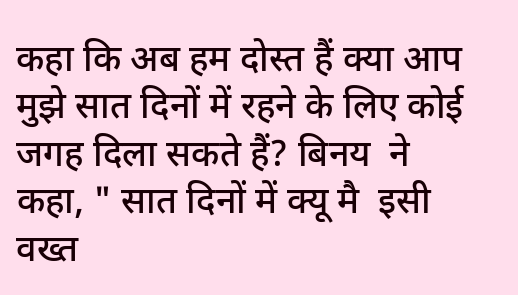कहा कि अब हम दोस्त हैं क्या आप मुझे सात दिनों में रहने के लिए कोई  जगह दिला सकते हैं? बिनय  ने कहा, " सात दिनों में क्यू मै  इसी वख्त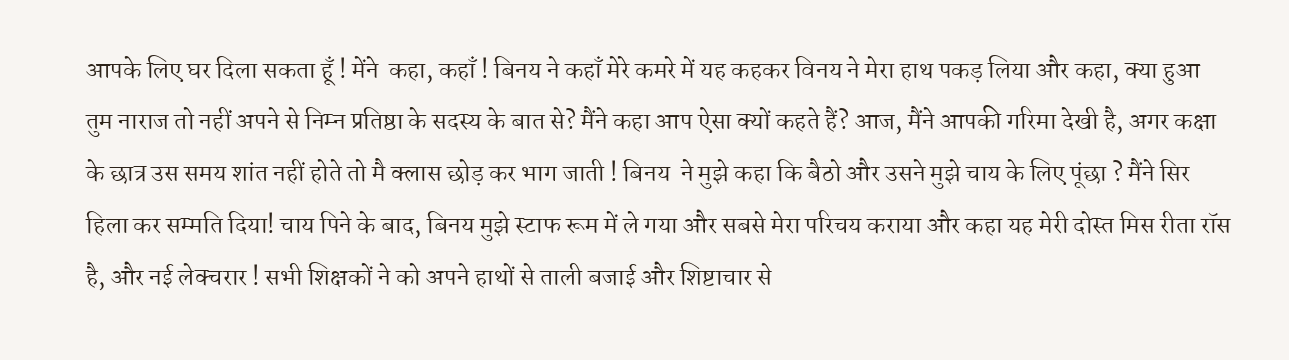आपके लिए घर दिला सकता हूँ ! मेंने  कहा, कहाँ ! बिनय ने कहाँ मेरे कमरे में यह कहकर विनय ने मेरा हाथ पकड़ लिया और कहा, क्या हुआ  तुम नाराज तो नहीं अपने से निम्न प्रतिष्ठा के सदस्य के बात से? मैंने कहा आप ऐसा क्यों कहते हैं? आज, मैंने आपकी गरिमा देखी है, अगर कक्षा के छात्र उस समय शांत नहीं होते तो मै क्लास छोड़ कर भाग जाती ! बिनय  ने मुझे कहा कि बैठो और उसने मुझे चाय के लिए पूंछा ? मैंने सिर हिला कर सम्मति दिया! चाय पिने के बाद, बिनय मुझे स्टाफ रूम में ले गया और सबसे मेरा परिचय कराया और कहा यह मेरी दोस्त मिस रीता रॉस है, और नई लेक्चरार ! सभी शिक्षकों ने को अपने हाथों से ताली बजाई और शिष्टाचार से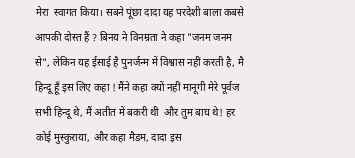मेरा  स्वागत किया। सबने पूंछा दादा यह परदेशी बाला कबसे आपकी दोस्त हैं ? बिनय ने विनम्रता ने कहा "जनम जनम से", लेकिन यह ईसाई है पुनर्जन्म में विश्वास नहीं करती है, मै  हिन्दू हूँ इस लिए कहा ! मैंने कहा क्यों नहीं मानूगी मेरे पूर्वज सभी हिन्दू थे, मैं अतीत में बकरी थी  और तुम बाघ थे! हर कोई मुस्कुराया, और कहा मैडम, दादा इस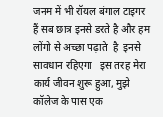जनम में भी रॉयल बंगाल टाइगर हैं सब छात्र इनसे डरते है और हम लोंगो से अच्छा पढ़ाते  है  इनसे सावधान रहिएगा   इस तरह मेरा कार्य जीवन शुरू हुआ, मुझे कॉलेज के पास एक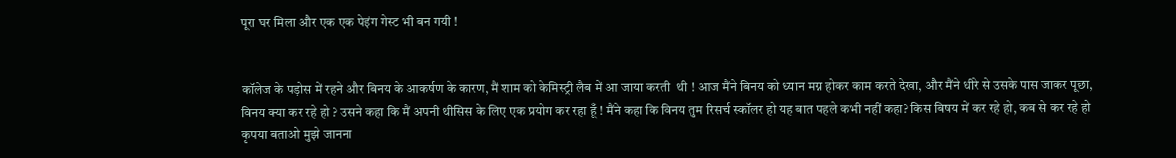पूरा घर मिला और एक एक पेइंग गेस्ट भी बन गयी !


कॉलेज के पड़ोस में रहने और बिनय के आकर्षण के कारण, मैं शाम को केमिस्ट्री लैब में आ जाया करती  थी ! आज मैंने बिनय को ध्यान मग्न होकर काम करते देखा, और मैंने धीरे से उसके पास जाकर पूछा, विनय क्या कर रहे हो ? उसने कहा कि मैं अपनी थीसिस के लिए एक प्रयोग कर रहा हूँ ! मैंने कहा कि विनय तुम रिसर्च स्कॉलर हो यह बात पहले कभी नहीं कहा? किस बिषय में कर रहे हो, कब से कर रहे हो कृपया बताओ मुझे जानना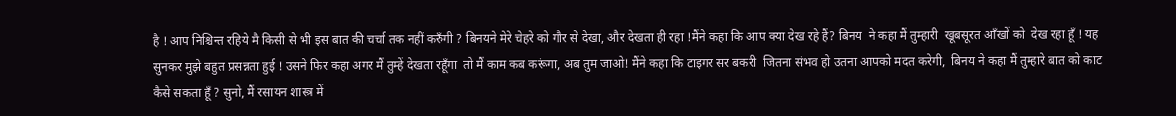है ! आप निश्चिन्त रहिये मै किसी से भी इस बात की चर्चा तक नहीं करुँगी ? बिनयने मेरे चेहरे को गौर से देखा, और देखता ही रहा !मैंने कहा कि आप क्या देख रहे हैं? बिनय  ने कहा मैं तुम्हारी  खूबसूरत आँखों को  देख रहा हूँ ! यह सुनकर मुझे बहुत प्रसन्नता हुई ! उसने फिर कहा अगर मैं तुम्हें देखता रहूँगा  तो मैं काम कब करूंगा, अब तुम जाओ! मैंने कहा कि टाइगर सर बकरी  जितना संभव हो उतना आपको मदत करेगी,  बिनय ने कहा मैं तुम्हारे बात को काट कैसे सकता हूँ ? सुनो, मैं रसायन शास्त्र में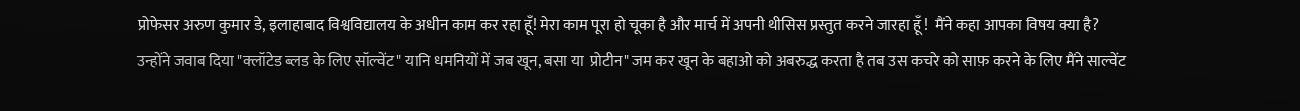प्रोफेसर अरुण कुमार डे, इलाहाबाद विश्वविद्यालय के अधीन काम कर रहा हूँ! मेरा काम पूरा हो चूका है और मार्च में अपनी थीसिस प्रस्तुत करने जारहा हूँ !  मैंने कहा आपका विषय क्या है?
उन्होंने जवाब दिया "क्लॉटेड ब्लड के लिए सॉल्वेंट" यानि धमनियों में जब खून, बसा या  प्रोटीन" जम कर खून के बहाओ को अबरुद्ध करता है तब उस कचरे को साफ़ करने के लिए मैंने साल्वेंट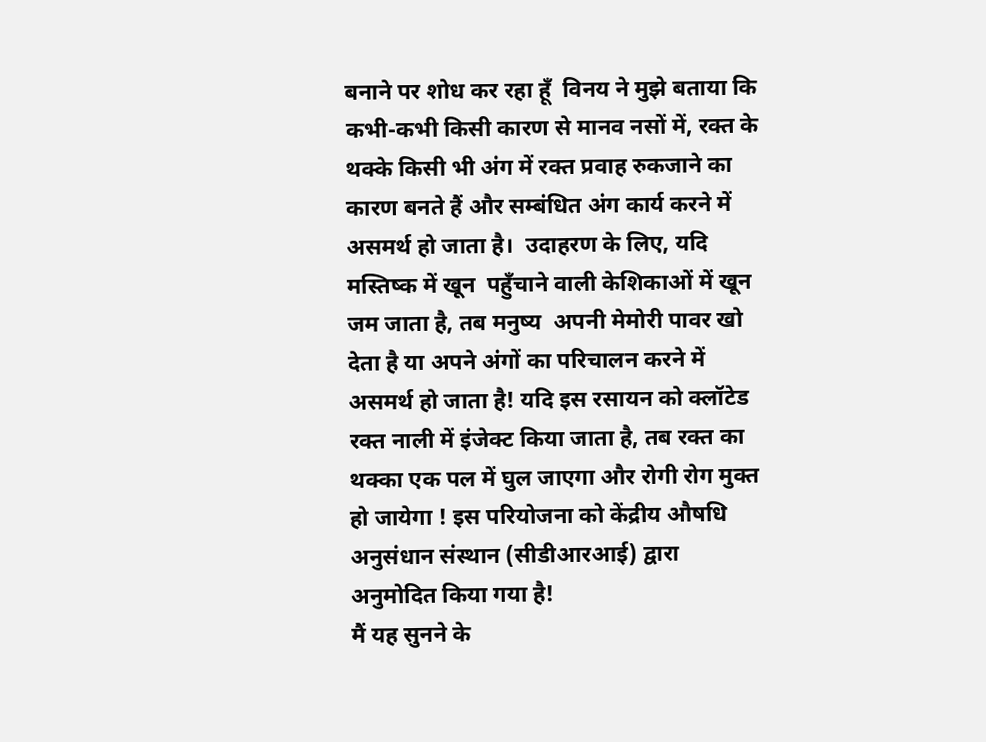बनाने पर शोध कर रहा हूँ  विनय ने मुझे बताया कि कभी-कभी किसी कारण से मानव नसों में, रक्त के थक्के किसी भी अंग में रक्त प्रवाह रुकजाने का कारण बनते हैं और सम्बंधित अंग कार्य करने में असमर्थ हो जाता है।  उदाहरण के लिए, यदि मस्तिष्क में खून  पहुँचाने वाली केशिकाओं में खून जम जाता है, तब मनुष्य  अपनी मेमोरी पावर खो देता है या अपने अंगों का परिचालन करने में असमर्थ हो जाता है! यदि इस रसायन को क्लॉटेड रक्त नाली में इंजेक्ट किया जाता है, तब रक्त का थक्का एक पल में घुल जाएगा और रोगी रोग मुक्त हो जायेगा ! इस परियोजना को केंद्रीय औषधि अनुसंधान संस्थान (सीडीआरआई) द्वारा अनुमोदित किया गया है!
मैं यह सुनने के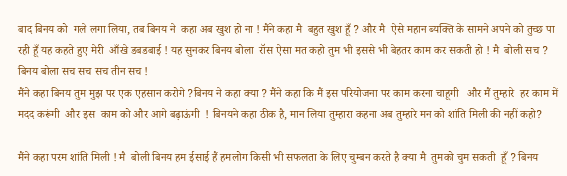बाद बिनय को  गले लगा लिया, तब बिनय ने  कहा अब खुश हो ना ! मैंने कहा मै  बहुत खुश हूँ ? और मै  ऐसे महान ब्यक्ति के सामने अपने को तुच्छ पा  रही हूँ यह कहते हुए मेरी  आँखे डबडबाई ! यह सुनकर बिनय बोला  रॉस ऐसा मत कहो तुम भी इससे भी बेहतर काम कर सकती हो ! मै  बोली सच ?
बिनय बोला सच सच सच तीन सच !
मैंने कहा बिनय तुम मुझ पर एक एहसान करोगे ?बिनय ने कहा क्या ? मैंने कहा कि मैं इस परियोजना पर काम करना चाहूगी   और मैं तुम्हारे  हर काम में मदद करूंगी  और इस  काम को और आगे बढ़ाऊंगी  ! बिनयने कहा ठीक है, मान लिया तुम्हारा कहना अब तुम्हारे मन को शांति मिली की नहीं कहो?

मैंने कहा परम शांति मिली ! मै  बोली बिनय हम ईसाई हैं हमलोग किसी भी सफलता के लिए चुम्बन करते है क्या मै  तुमको चुम सकती  हूँ ? बिनय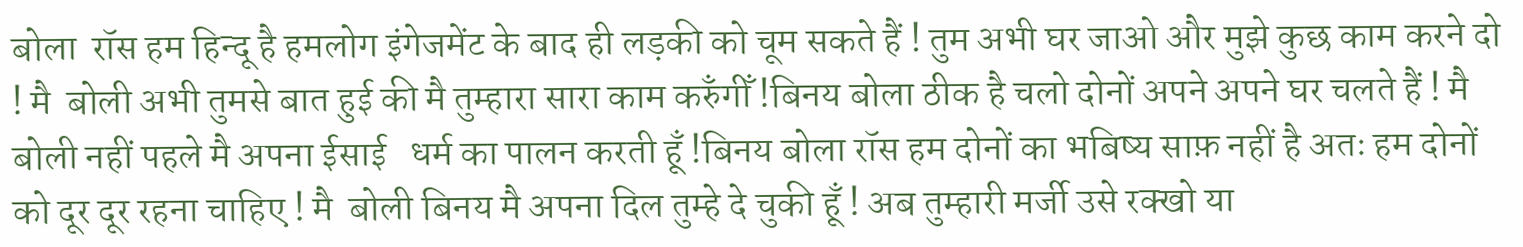बोला  रॉस हम हिन्दू है हमलोग इंगेजमेंट के बाद ही लड़की को चूम सकते हैं ! तुम अभी घर जाओ और मुझे कुछ काम करने दो ! मै  बोली अभी तुमसे बात हुई की मै तुम्हारा सारा काम करुँगीँ !बिनय बोला ठीक है चलो दोनों अपने अपने घर चलते हैं ! मै  बोली नहीं पहले मै अपना ईसाई   धर्म का पालन करती हूँ !बिनय बोला रॉस हम दोनों का भबिष्य साफ़ नहीं है अतः हम दोनों को दूर दूर रहना चाहिए ! मै  बोली बिनय मै अपना दिल तुम्हे दे चुकी हूँ ! अब तुम्हारी मर्जी उसे रक्खो या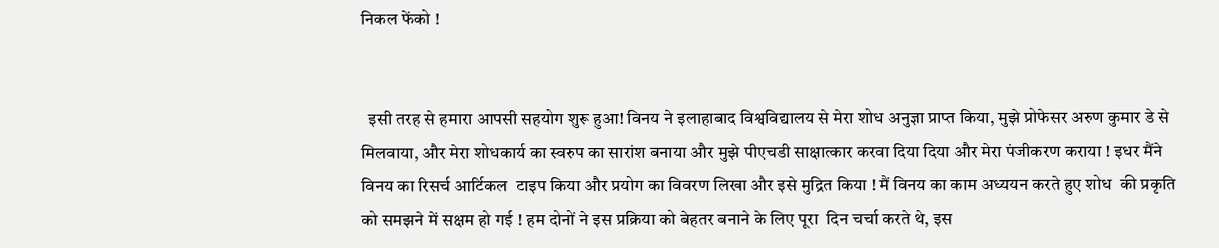निकल फेंको !


  इसी तरह से हमारा आपसी सहयोग शुरू हुआ! विनय ने इलाहाबाद विश्वविद्यालय से मेरा शोध अनुज्ञा प्राप्त किया, मुझे प्रोफेसर अरुण कुमार डे से मिलवाया, और मेरा शोधकार्य का स्वरुप का सारांश बनाया और मुझे पीएचडी साक्षात्कार करवा दिया दिया और मेरा पंजीकरण कराया ! इधर मैंने विनय का रिसर्च आर्टिकल  टाइप किया और प्रयोग का विवरण लिखा और इसे मुद्रित किया ! मैं विनय का काम अध्ययन करते हुए शोध  की प्रकृति को समझने में सक्षम हो गई ! हम दोनों ने इस प्रक्रिया को बेहतर बनाने के लिए पूरा  दिन चर्चा करते थे, इस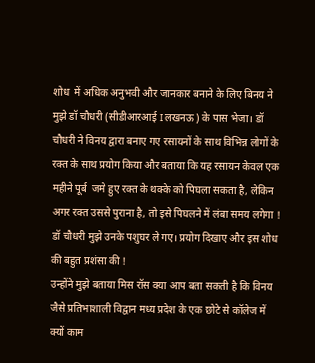शोध  में अधिक अनुभवी और जानकार बनाने के लिए बिनय ने मुझे डॉ चौधरी (सीडीआरआई I लखनऊ) के पास भेजा। डॉ चौधरी ने विनय द्वारा बनाए गए रसायनों के साथ विभिन्न लोगों के रक्त के साथ प्रयोग किया और बताया कि यह रसायन केवल एक महीने पूर्ब  जमे हुए रक्त के थक्के को पिघला सकता है, लेकिन अगर रक्त उससे पुराना है, तो इसे पिघलने में लंबा समय लगेगा ! डॉ चौधरी मुझे उनके पशुघर ले गए। प्रयोग दिखाए और इस शोध की बहुत प्रशंसा की !
उन्होंने मुझे बताया मिस रॉस क्या आप बता सकती है कि विनय जैसे प्रतिभाशाली विद्वान मध्य प्रदेश के एक छोटे से कॉलेज में क्यों काम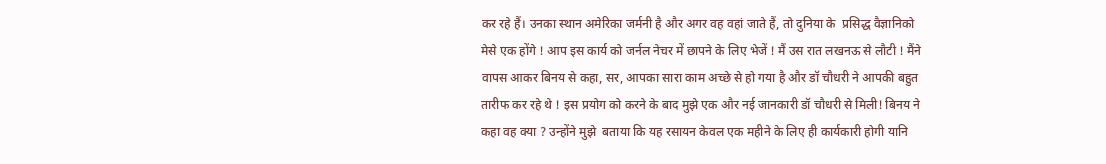कर रहे हैं। उनका स्थान अमेरिका जर्मनी है और अगर वह वहां जाते हैं, तो दुनिया के  प्रसिद्ध वैज्ञानिको मेसे एक होंगे ! आप इस कार्य को जर्नल नेचर में छापने के लिए भेजें ! मैं उस रात लखनऊ से लौटी ! मैंने वापस आकर बिनय से कहा, सर, आपका सारा काम अच्छे से हो गया है और डॉ चौधरी ने आपकी बहुत तारीफ कर रहे थे ! इस प्रयोग को करने के बाद मुझे एक और नई जानकारी डॉ चौधरी से मिली! बिनय ने कहा वह क्या ? उन्होंने मुझे  बताया कि यह रसायन केवल एक महीने के लिए ही कार्यकारी होगी यानि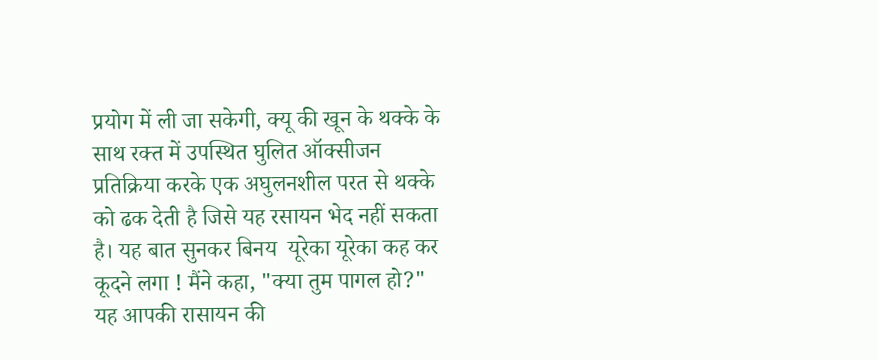प्रयोग में ली जा सकेगी, क्यू की खून के थक्के के साथ रक्त में उपस्थित घुलित ऑक्सीजन प्रतिक्रिया करके एक अघुलनशील परत से थक्के को ढक देती है जिसे यह रसायन भेद नहीं सकता है। यह बात सुनकर बिनय  यूरेका यूरेका कह कर कूदने लगा ! मैंने कहा, "क्या तुम पागल हो?" यह आपकी रासायन की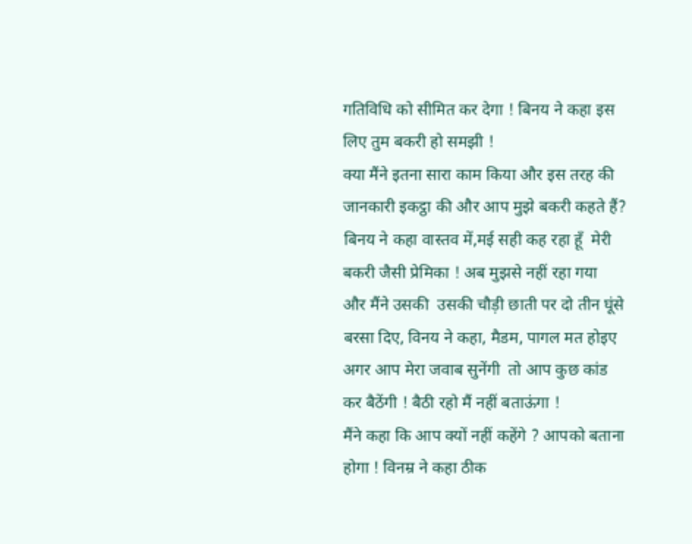गतिविधि को सीमित कर देगा ! बिनय ने कहा इस लिए तुम बकरी हो समझी !
क्या मैंने इतना सारा काम किया और इस तरह की जानकारी इकट्ठा की और आप मुझे बकरी कहते हैं? बिनय ने कहा वास्तव में,मई सही कह रहा हूँ  मेरी बकरी जैसी प्रेमिका ! अब मुझसे नहीं रहा गया  और मैंने उसकी  उसकी चौड़ी छाती पर दो तीन घूंसे बरसा दिए, विनय ने कहा, मैडम, पागल मत होइए अगर आप मेरा जवाब सुनेंगी  तो आप कुछ कांड कर बैठेंगी ! बैठी रहो मैं नहीं बताऊंगा !
मैंने कहा कि आप क्यों नहीं कहेंगे ? आपको बताना होगा ! विनम्र ने कहा ठीक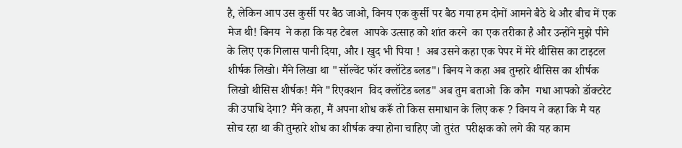है, लेकिन आप उस कुर्सी पर बैठ जाओ, विनय एक कुर्सी पर बैठ गया हम दोनों आमने बैठे थे और बीच में एक मेज थी! बिनय  ने कहा कि यह टेबल  आपके उत्साह को शांत करने  का एक तरीका है और उन्होंने मुझे पीने के लिए एक गिलास पानी दिया, और I खुद भी पिया !  अब उसने कहा एक पेपर में मेरे थीसिस का टाइटल शीर्षक लिखो। मैंने लिखा था "सॉल्वेंट फॉर क्लॉटेड ब्लड"। बिनय ने कहा अब तुम्हारे थीसिस का शीर्षक लिखो थीसिस शीर्षक! मैंने "रिएक्शन  विद क्लॉटेड ब्लड" अब तुम बताओ  कि कौन  गधा आपको डॉक्टरेट की उपाधि देगा? मैंने कहा, मैं अपना शोध करूँ तो किस समाधान के लिए करू ? विनय ने कहा कि मै यह सोच रहा था की तुम्हारे शोध का शीर्षक क्या होना चाहिए जो तुरंत  परीक्षक को लगे की यह काम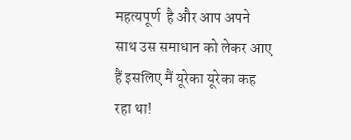महत्यपूर्ण  है और आप अपने साथ उस समाधान को लेकर आए हैं इसलिए मैं यूरेका यूरेका कह रहा था!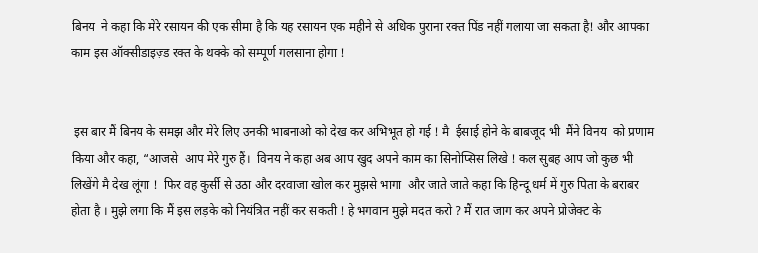बिनय  ने कहा कि मेरे रसायन की एक सीमा है कि यह रसायन एक महीने से अधिक पुराना रक्त पिंड नहीं गलाया जा सकता है! और आपका काम इस ऑक्सीडाइज़्ड रक्त के थक्के को सम्पूर्ण गलसाना होगा !


 इस बार मैं बिनय के समझ और मेरे लिए उनकी भाबनाओ को देख कर अभिभूत हो गई ! मै  ईसाई होने के बाबजूद भी  मैंने विनय  को प्रणाम किया और कहा, “आजसे  आप मेरे गुरु हैं।  विनय ने कहा अब आप खुद अपने काम का सिनोप्सिस लिखे ! कल सुबह आप जो कुछ भी लिखेंगे मै देख लूंगा !  फिर वह कुर्सी से उठा और दरवाजा खोल कर मुझसे भागा  और जाते जाते कहा कि हिन्दू धर्म में गुरु पिता के बराबर होता है । मुझे लगा कि मैं इस लड़के को नियंत्रित नहीं कर सकती ! हे भगवान मुझे मदत करो ? मैं रात जाग कर अपने प्रोजेक्ट के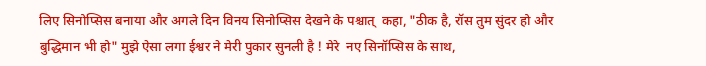लिए सिनोप्सिस बनाया और अगले दिन विनय सिनोप्सिस देखने के पश्चात्  कहा, "ठीक है, रॉस तुम सुंदर हो और बुद्धिमान भी हो" मुझे ऐसा लगा ईश्वर ने मेरी पुकार सुनली है ! मेरे  नए सिनॉप्सिस के साथ,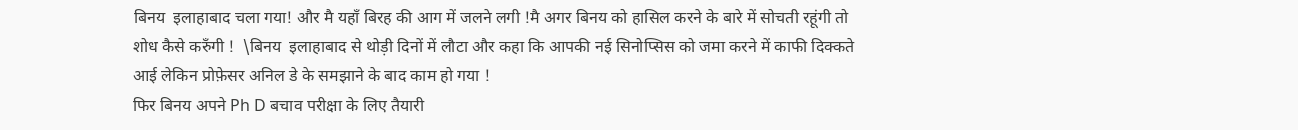बिनय  इलाहाबाद चला गया! और मै यहाँ बिरह की आग में जलने लगी !मै अगर बिनय को हासिल करने के बारे में सोचती रहूंगी तो शोध कैसे करुँगी !  \बिनय  इलाहाबाद से थोड़ी दिनों में लौटा और कहा कि आपकी नई सिनोप्सिस को जमा करने में काफी दिक्कते आई लेकिन प्रोफ़ेसर अनिल डे के समझाने के बाद काम हो गया !
फिर बिनय अपने Ph D बचाव परीक्षा के लिए तैयारी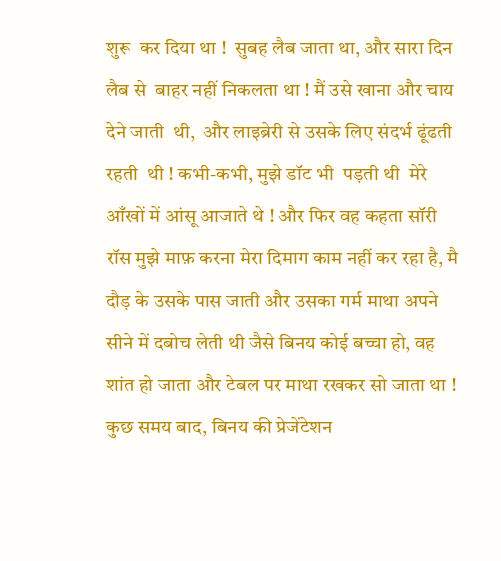शुरू  कर दिया था !  सुबह लैब जाता था, और सारा दिन  लैब से  बाहर नहीं निकलता था ! मैं उसे खाना और चाय देने जाती  थी,  और लाइब्रेरी से उसके लिए संदर्भ ढूंढती रहती  थी ! कभी-कभी, मुझे डॉट भी  पड़ती थी  मेरे आँखों में आंसू आजाते थे ! और फिर वह कहता सॉरी रॉस मुझे माफ़ करना मेरा दिमाग काम नहीं कर रहा है, मै  दौड़ के उसके पास जाती और उसका गर्म माथा अपने सीने में दबोच लेती थी जैसे बिनय कोई बच्चा हो, वह शांत हो जाता और टेबल पर माथा रखकर सो जाता था !
कुछ समय बाद, बिनय की प्रेजेंटेशन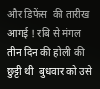और डिफेंस  की तारीख आगई ! रबि से मंगल तीन दिन की होली की छुट्टी थी  बुधवार को उसे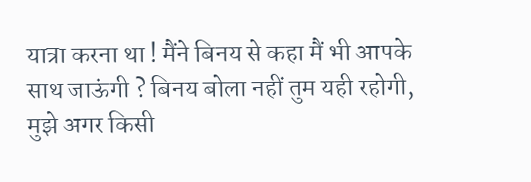यात्रा करना था ! मैंने बिनय से कहा मैं भी आपके साथ जाऊंगी ? बिनय बोला नहीं तुम यही रहोगी, मुझे अगर किसी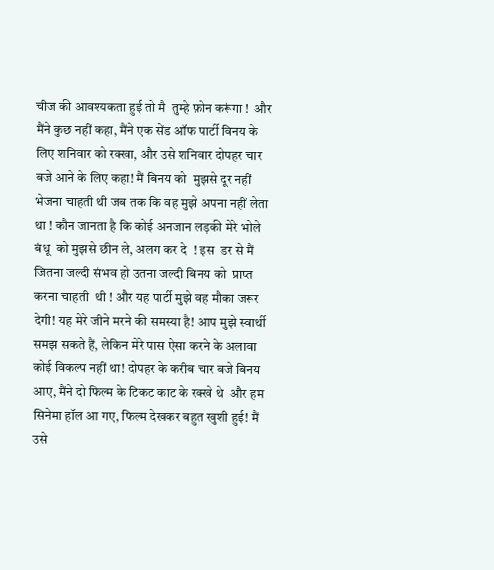चीज की आवश्यकता हुई तो मै  तुम्हे फ़ोन करूंगा !  और मैंने कुछ नहीं कहा, मैंने एक सेंड ऑफ पार्टी विनय के लिए शनिवार को रक्खा, और उसे शनिवार दोपहर चार बजे आने के लिए कहा! मैं बिनय को  मुझसे दूर नहीं  भेजना चाहती थी जब तक कि वह मुझे अपना नहीं लेता था ! कौन जानता है कि कोई अनजान लड़की मेरे भोले बंधू  को मुझसे छीन ले, अलग कर दे  ! इस  डर से मैं जितना जल्दी संभव हो उतना जल्दी बिनय को  प्राप्त करना चाहती  थी ! और यह पार्टी मुझे वह मौका जरूर देगी! यह मेरे जीने मरने की समस्या है! आप मुझे स्वार्थी समझ सकते हैं, लेकिन मेरे पास ऐसा करने के अलावा कोई विकल्प नहीं था! दोपहर के करीब चार बजे बिनय  आए, मैंने दो फिल्म के टिकट काट के रक्खे थे  और हम सिनेमा हॉल आ गए, फिल्म देखकर बहुत खुशी हुई! मैं उसे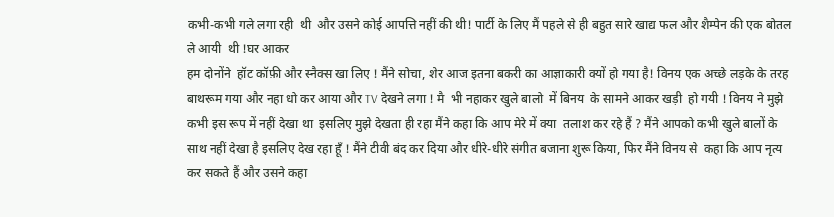कभी-कभी गले लगा रही  थी  और उसने कोई आपत्ति नहीं की थी! पार्टी के लिए मैं पहले से ही बहुत सारे खाद्य फल और शैम्पेन की एक बोतल ले आयी  थी !घर आकर
हम दोनोंने  हॉट कॉफ़ी और स्नैक्स खा लिए ! मैंने सोचा, शेर आज इतना बकरी का आज्ञाकारी क्यों हो गया है! विनय एक अच्छे लड़के के तरह बाथरूम गया और नहा धो कर आया और TV देखने लगा ! मै  भी नहाकर खुले बालो  में बिनय  के सामने आकर खड़ी  हो गयी ! विनय ने मुझे कभी इस रूप में नहीं देखा था  इसलिए मुझे देखता ही रहा मैंने कहा कि आप मेरे में क्या  तलाश कर रहे हैं ? मैंने आपको कभी खुले बालों के साथ नहीं देखा है इसलिए देख रहा हूँ ! मैंने टीवी बंद कर दिया और धीरे-धीरे संगीत बजाना शुरू किया, फिर मैंने विनय से  कहा कि आप नृत्य कर सकते हैं और उसने कहा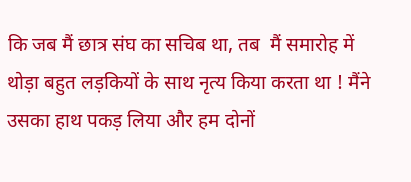कि जब मैं छात्र संघ का सचिब था, तब  मैं समारोह में थोड़ा बहुत लड़कियों के साथ नृत्य किया करता था ! मैंने उसका हाथ पकड़ लिया और हम दोनों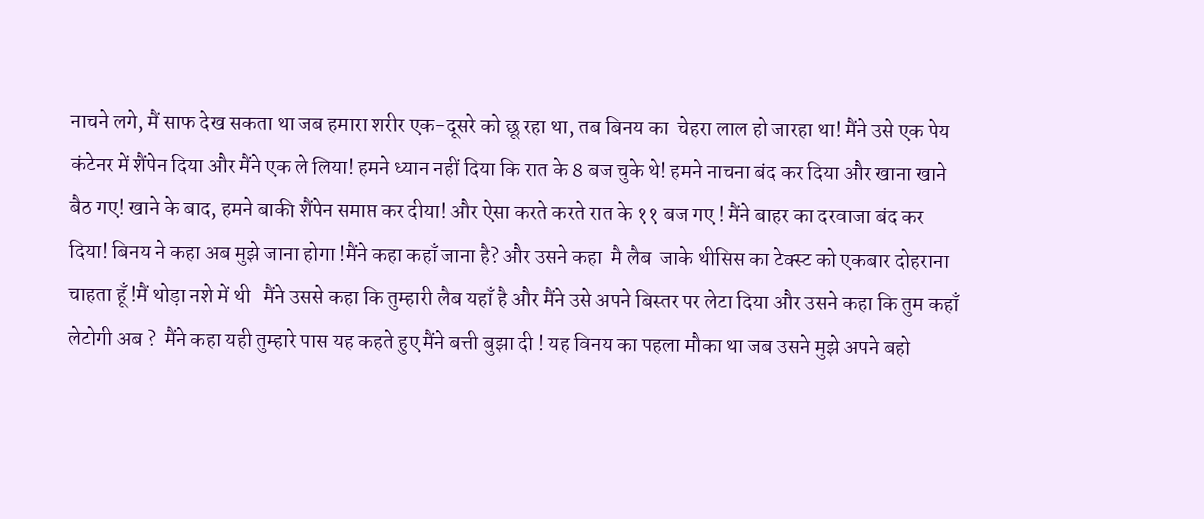नाचने लगे, मैं साफ देख सकता था जब हमारा शरीर एक-दूसरे को छू रहा था, तब बिनय का  चेहरा लाल हो जारहा था! मैंने उसे एक पेय कंटेनर में शैंपेन दिया और मैंने एक ले लिया! हमने ध्यान नहीं दिया कि रात के 8 बज चुके थे! हमने नाचना बंद कर दिया और खाना खाने बैठ गए! खाने के बाद, हमने बाकी शैंपेन समाप्त कर दीया! और ऐसा करते करते रात के ११ बज गए ! मैंने बाहर का दरवाजा बंद कर दिया! बिनय ने कहा अब मुझे जाना होगा !मैंने कहा कहाँ जाना है? और उसने कहा  मै लैब  जाके थीसिस का टेक्स्ट को एकबार दोहराना चाहता हूँ !मैं थोड़ा नशे में थी   मैंने उससे कहा कि तुम्हारी लैब यहाँ है और मैंने उसे अपने बिस्तर पर लेटा दिया और उसने कहा कि तुम कहाँ लेटोगी अब ?  मैंने कहा यही तुम्हारे पास यह कहते हुए मैंने बत्ती बुझा दी ! यह विनय का पहला मौका था जब उसने मुझे अपने बहो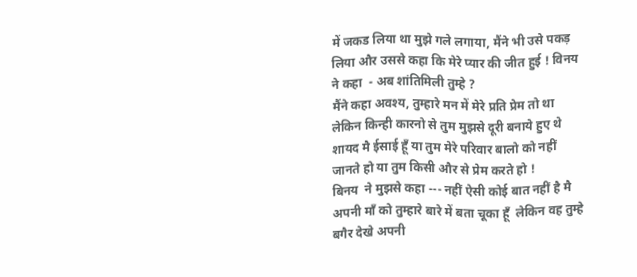में जकड लिया था मुझे गले लगाया, मैंने भी उसे पकड़ लिया और उससे कहा कि मेरे प्यार की जीत हुई ! विनय ने कहा  - अब शांतिमिली तुम्हे ?
मैंने कहा अवश्य, तुम्हारे मन में मेरे प्रति प्रेम तो था लेकिन किन्ही कारनो से तुम मुझसे दूरी बनाये हुए थे शायद मै ईसाई हूँ या तुम मेरे परिवार बालो को नहीं जानते हो या तुम किसी और से प्रेम करते हो !
बिनय  ने मुझसे कहा --- नहीं ऐसी कोई बात नहीं है मै अपनी माँ को तुम्हारे बारे में बता चूका हूँ  लेकिन वह तुम्हे बगैर देखे अपनी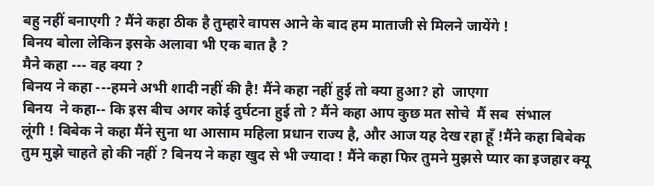बहु नहीं बनाएगी ? मैंने कहा ठीक है तुम्हारे वापस आने के बाद हम माताजी से मिलने जायेंगे !
बिनय बोला लेकिन इसके अलावा भी एक बात है ?
मैने कहा --- वह क्या ?
बिनय ने कहा ---हमने अभी शादी नहीं की है! मैंने कहा नहीं हुई तो क्या हुआ? हो  जाएगा
बिनय  ने कहा-- कि इस बीच अगर कोई दुर्घटना हुई तो ? मैंने कहा आप कुछ मत सोचे  मैं सब  संभाल
लूंगी ! बिबेक ने कहा मैंने सुना था आसाम महिला प्रधान राज्य है, और आज यह देख रहा हूँ !मैंने कहा बिबेक तुम मुझे चाहते हो की नहीं ? बिनय ने कहा खुद से भी ज्यादा ! मैंने कहा फिर तुमने मुझसे प्यार का इजहार क्यू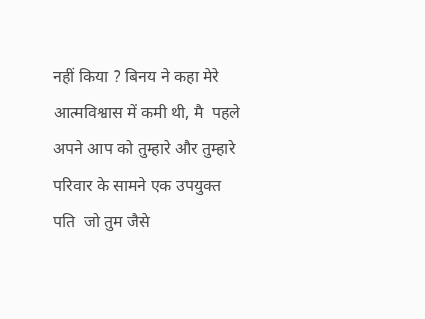नहीं किया ? बिनय ने कहा मेरे आत्मविश्वास में कमी थी, मै  पहले अपने आप को तुम्हारे और तुम्हारे परिवार के सामने एक उपयुक्त पति  जो तुम जैसे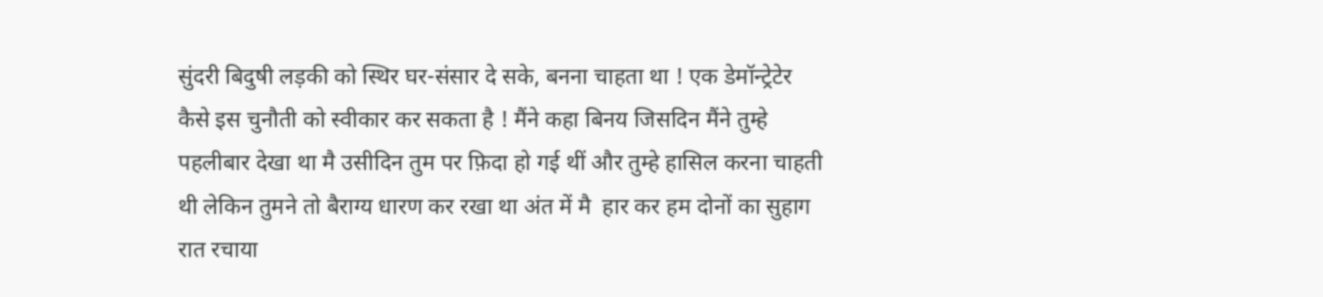सुंदरी बिदुषी लड़की को स्थिर घर-संसार दे सके, बनना चाहता था ! एक डेमॉन्ट्रेटेर कैसे इस चुनौती को स्वीकार कर सकता है ! मैंने कहा बिनय जिसदिन मैंने तुम्हे पहलीबार देखा था मै उसीदिन तुम पर फ़िदा हो गई थीं और तुम्हे हासिल करना चाहती थी लेकिन तुमने तो बैराग्य धारण कर रखा था अंत में मै  हार कर हम दोनों का सुहाग रात रचाया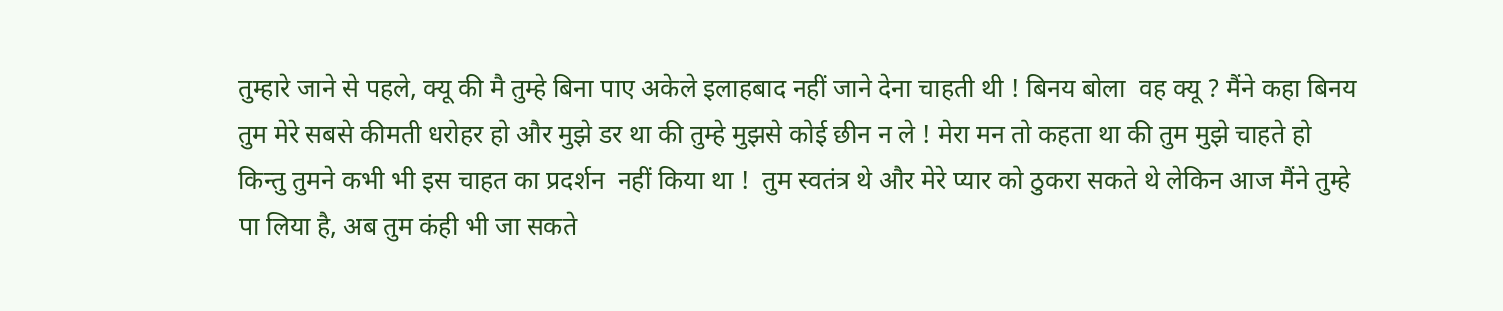तुम्हारे जाने से पहले, क्यू की मै तुम्हे बिना पाए अकेले इलाहबाद नहीं जाने देना चाहती थी ! बिनय बोला  वह क्यू ? मैंने कहा बिनय तुम मेरे सबसे कीमती धरोहर हो और मुझे डर था की तुम्हे मुझसे कोई छीन न ले ! मेरा मन तो कहता था की तुम मुझे चाहते हो किन्तु तुमने कभी भी इस चाहत का प्रदर्शन  नहीं किया था !  तुम स्वतंत्र थे और मेरे प्यार को ठुकरा सकते थे लेकिन आज मैंने तुम्हे पा लिया है, अब तुम कंही भी जा सकते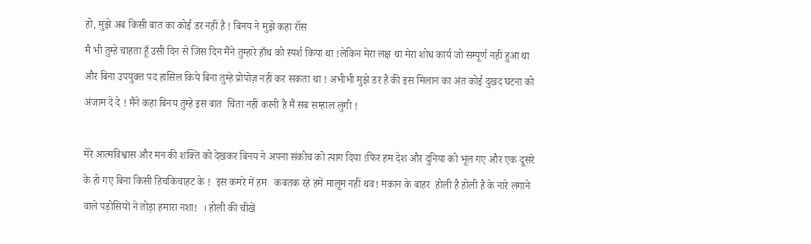हो, मुझे अब किसी बात का कोई डर नहीं है ! बिनय ने मुझे कहा रॉस
मै भी तुम्हे चाहता हूँ उसी दिन से जिस दिन मैंने तुम्हारे हाँथ को स्पर्श किया था !लेकिन मेरा लक्ष था मेरा शोध कार्य जो सम्पूर्ण नहीं हुआ था और बिना उपयुक्त पद हासिल किये बिना तुम्हे प्रोपोज़ नहीं कर सकता था ! अभीभी मुझे डर है की इस मिलान का अंत कोई दुखद घटना को अंजाम दे दे ! मैंने कहा बिनय तुम्हे इस बात  चिंता नहीं करनी है मैं सब सम्हाल लुंगी !

मेरे आत्मविश्वास और मन की शक्ति को देखकर बिनय ने अपना संकोच को त्याग दिया !फिर हम देश और दुनिया को भूल गए और एक दूसरे के हो गए बिना किसी हिचकिचाहट के !  इस कमरे में हम   कबतक रहे हमें मालूम नहीं थव! मकान के बाहर  होली है होली है के नारे लगाने वाले पड़ोसियों ने तोड़ा हमारा नशा!  । होली की चीखें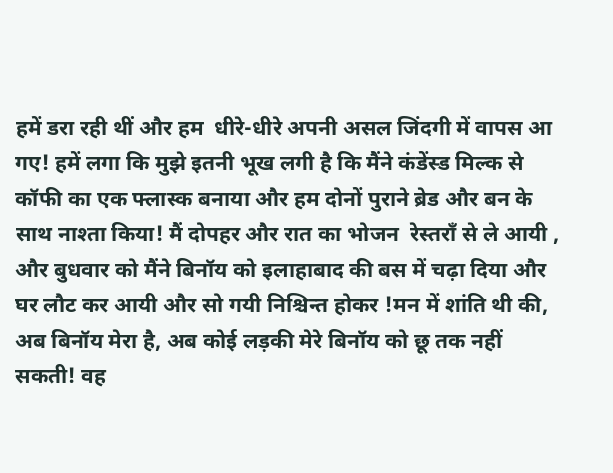हमें डरा रही थीं और हम  धीरे-धीरे अपनी असल जिंदगी में वापस आ गए! हमें लगा कि मुझे इतनी भूख लगी है कि मैंने कंडेंस्ड मिल्क से कॉफी का एक फ्लास्क बनाया और हम दोनों पुराने ब्रेड और बन के साथ नाश्ता किया! मैं दोपहर और रात का भोजन  रेस्तराँ से ले आयी , और बुधवार को मैंने बिनॉय को इलाहाबाद की बस में चढ़ा दिया और  घर लौट कर आयी और सो गयी निश्चिन्त होकर !मन में शांति थी की, अब बिनॉय मेरा है, अब कोई लड़की मेरे बिनॉय को छू तक नहीं सकती! वह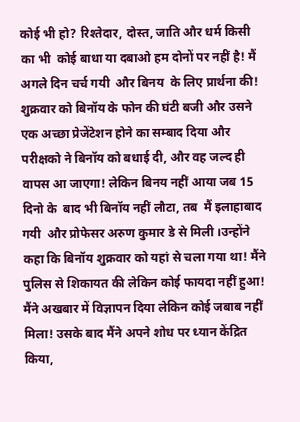कोई भी हो? रिश्तेदार, दोस्त, जाति और धर्म किसी का भी  कोई बाधा या दबाओ हम दोनों पर नहीं है! मैं अगले दिन चर्च गयी  और बिनय  के लिए प्रार्थना की! शुक्रवार को बिनॉय के फोन की घंटी बजी और उसने  एक अच्छा प्रेजेंटेशन होने का सम्बाद दिया और परीक्षको ने बिनॉय को बधाई दी, और वह जल्द ही वापस आ जाएगा! लेकिन बिनय नहीं आया जब 15 दिनो के  बाद भी बिनॉय नहीं लौटा, तब  मैं इलाहाबाद गयी  और प्रोफेसर अरुण कुमार डे से मिली ।उन्होंने कहा कि बिनॉय शुक्रवार को यहां से चला गया था! मैंने पुलिस से शिकायत की लेकिन कोई फायदा नहीं हुआ! मैंने अखबार में विज्ञापन दिया लेकिन कोई जबाब नहीं मिला! उसके बाद मैंने अपने शोध पर ध्यान केंद्रित किया,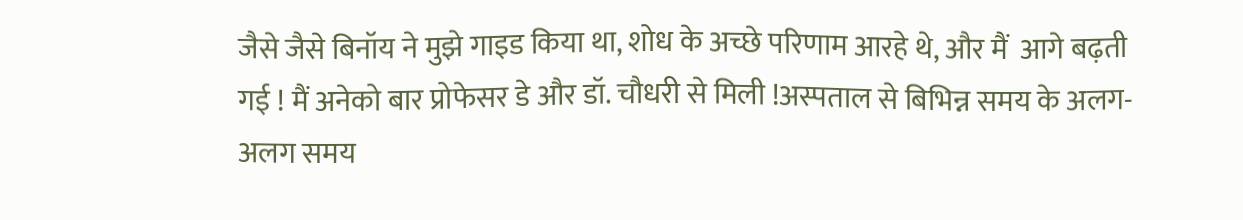जैसे जैसे बिनॉय ने मुझे गाइड किया था, शोध के अच्छे परिणाम आरहे थे, और मैं  आगे बढ़ती गई ! मैं अनेको बार प्रोफेसर डे और डॉ. चौधरी से मिली !अस्पताल से बिभिन्न समय के अलग-अलग समय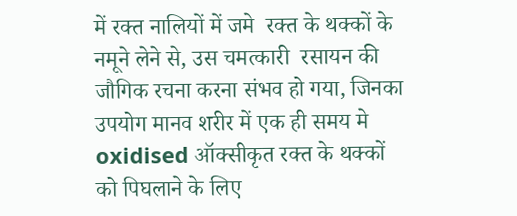में रक्त नालियों में जमे  रक्त के थक्कों के नमूने लेने से, उस चमत्कारी  रसायन की जौगिक रचना करना संभव हो गया, जिनका उपयोग मानव शरीर में एक ही समय मे oxidised ऑक्सीकृत रक्त के थक्कों को पिघलाने के लिए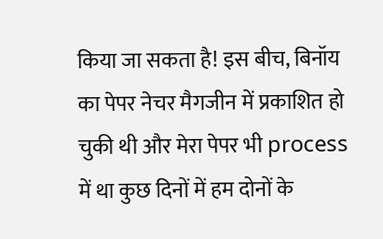किया जा सकता है! इस बीच, बिनॉय का पेपर नेचर मैगजीन में प्रकाशित हो चुकी थी और मेरा पेपर भी process में था कुछ दिनों में हम दोनों के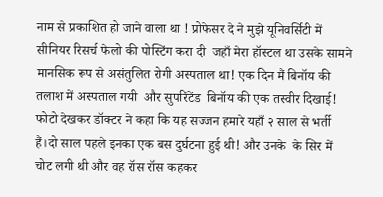नाम से प्रकाशित हो जाने वाला था ! प्रोफेसर दे ने मुझे यूनिवर्सिटी में सीनियर रिसर्च फेलो की पोस्टिंग करा दी  जहाँ मेरा हॉस्टल था उसके सामने मानसिक रूप से असंतुलित रोगी अस्पताल था! एक दिन मैं बिनॉय की तलाश में अस्पताल गयी  और सुपरिंटेंड  बिनॉय की एक तस्वीर दिखाई! फोटो देखकर डॉक्टर ने कहा कि यह सज्जन हमारे यहाँ २ साल से भर्ती हैं।दो साल पहले इनका एक बस दुर्घटना हुई थी! और उनके  के सिर में चोट लगी थी और वह रॉस रॉस कहकर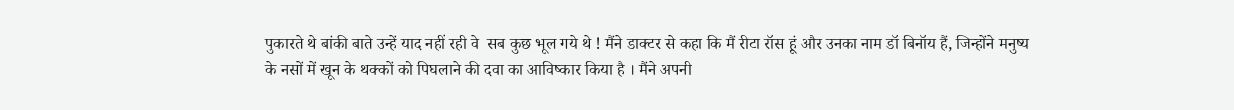पुकारते थे बांकी बाते उन्हें याद नहीं रही वे  सब कुछ भूल गये थे ! मैंने डाक्टर से कहा कि मैं रीटा रॉस हूं और उनका नाम डॉ बिनॉय हैं, जिन्होंने मनुष्य के नसों में खून के थक्कों को पिघलाने की दवा का आविष्कार किया है । मैंने अपनी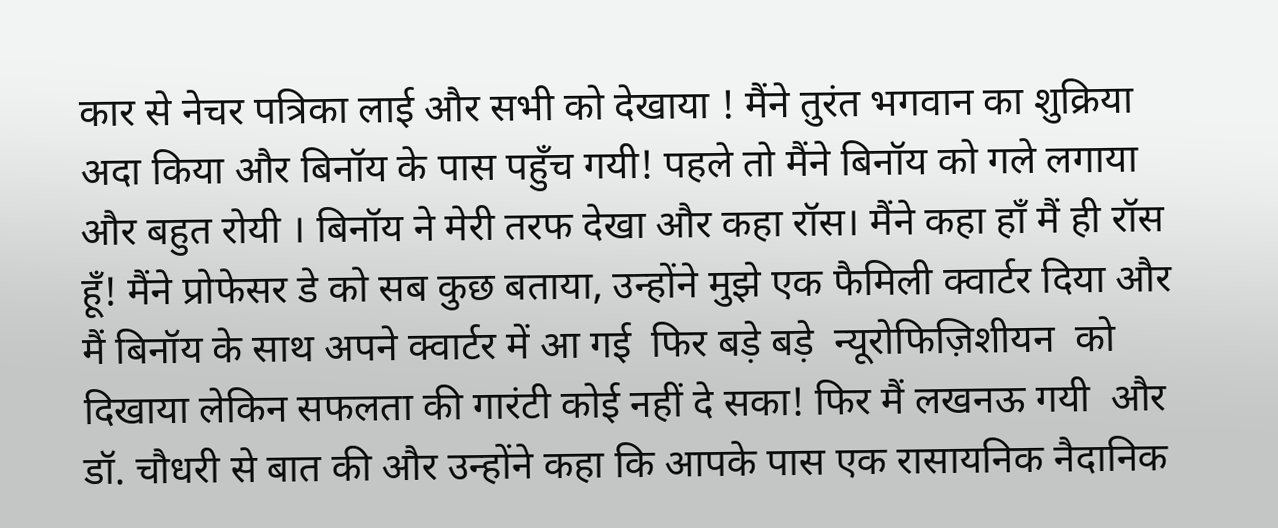कार से नेचर पत्रिका लाई और सभी को देखाया ! मैंने तुरंत भगवान का शुक्रिया अदा किया और बिनॉय के पास पहुँच गयी! पहले तो मैंने बिनॉय को गले लगाया और बहुत रोयी । बिनॉय ने मेरी तरफ देखा और कहा रॉस। मैंने कहा हाँ मैं ही रॉस हूँ! मैंने प्रोफेसर डे को सब कुछ बताया, उन्होंने मुझे एक फैमिली क्वार्टर दिया और मैं बिनॉय के साथ अपने क्वार्टर में आ गई  फिर बड़े बड़े  न्यूरोफिज़िशीयन  को दिखाया लेकिन सफलता की गारंटी कोई नहीं दे सका! फिर मैं लखनऊ गयी  और डॉ. चौधरी से बात की और उन्होंने कहा कि आपके पास एक रासायनिक नैदानिक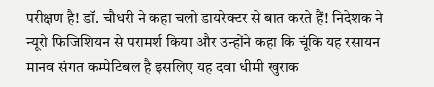परीक्षण है! डॉ. चौधरी ने कहा चलो डायरेक्टर से बात करते हैं! निदेशक ने न्यूरो फिजिशियन से परामर्श किया और उन्होंने कहा कि चूंकि यह रसायन मानव संगत कम्पेटिबल है इसलिए यह दवा धीमी खुराक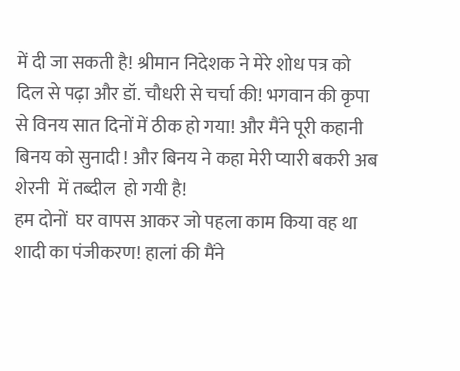में दी जा सकती है! श्रीमान निदेशक ने मेरे शोध पत्र को दिल से पढ़ा और डॉ. चौधरी से चर्चा की! भगवान की कृपा से विनय सात दिनों में ठीक हो गया! और मैंने पूरी कहानी बिनय को सुनादी ! और बिनय ने कहा मेरी प्यारी बकरी अब शेरनी  में तब्दील  हो गयी है!
हम दोनों  घर वापस आकर जो पहला काम किया वह था शादी का पंजीकरण! हालां की मैंने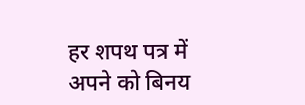हर शपथ पत्र में अपने को बिनय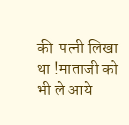की  पत्नी लिखा था !माताजी को भी ले आये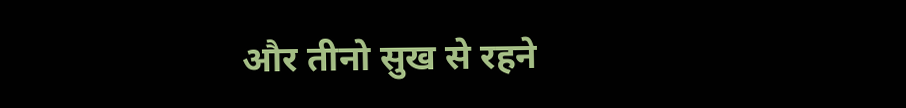और तीनो सुख से रहने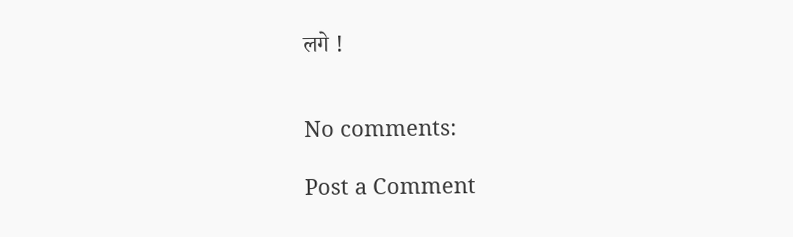लगे !


No comments:

Post a Comment